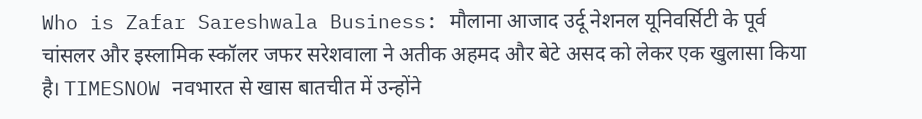Who is Zafar Sareshwala Business: मौलाना आजाद उर्दू नेशनल यूनिवर्सिटी के पूर्व चांसलर और इस्लामिक स्कॉलर जफर सरेशवाला ने अतीक अहमद और बेटे असद को लेकर एक खुलासा किया है। TIMESNOW नवभारत से खास बातचीत में उन्होंने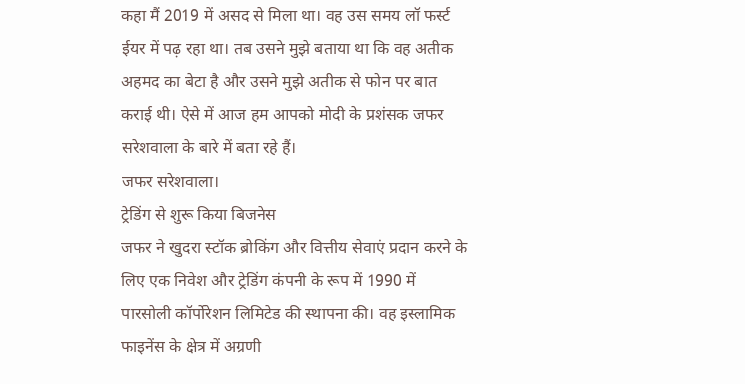कहा मैं 2019 में असद से मिला था। वह उस समय लॉ फर्स्ट ईयर में पढ़ रहा था। तब उसने मुझे बताया था कि वह अतीक अहमद का बेटा है और उसने मुझे अतीक से फोन पर बात कराई थी। ऐसे में आज हम आपको मोदी के प्रशंसक जफर सरेशवाला के बारे में बता रहे हैं।
जफर सरेशवाला।
ट्रेडिंग से शुरू किया बिजनेस
जफर ने खुदरा स्टॉक ब्रोकिंग और वित्तीय सेवाएं प्रदान करने के लिए एक निवेश और ट्रेडिंग कंपनी के रूप में 1990 में पारसोली कॉर्पोरेशन लिमिटेड की स्थापना की। वह इस्लामिक फाइनेंस के क्षेत्र में अग्रणी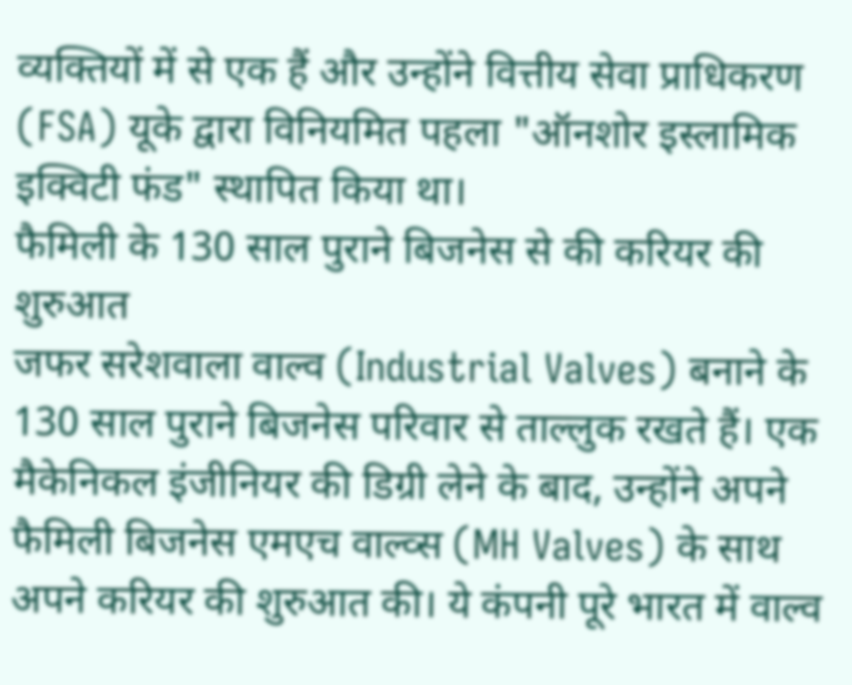व्यक्तियों में से एक हैं और उन्होंने वित्तीय सेवा प्राधिकरण (FSA) यूके द्वारा विनियमित पहला "ऑनशोर इस्लामिक इक्विटी फंड" स्थापित किया था।
फैमिली के 130 साल पुराने बिजनेस से की करियर की शुरुआत
जफर सरेशवाला वाल्व (Industrial Valves) बनाने के 130 साल पुराने बिजनेस परिवार से ताल्लुक रखते हैं। एक मैकेनिकल इंजीनियर की डिग्री लेने के बाद, उन्होंने अपने फैमिली बिजनेस एमएच वाल्व्स (MH Valves) के साथ अपने करियर की शुरुआत की। ये कंपनी पूरे भारत में वाल्व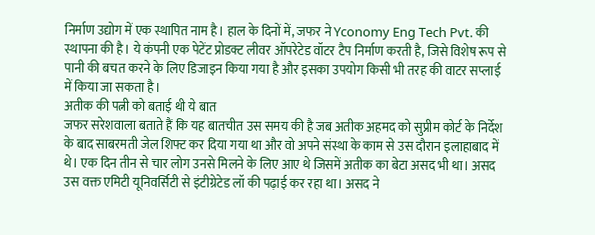निर्माण उद्योग में एक स्थापित नाम है। हाल के दिनों में, जफर ने Yconomy Eng Tech Pvt. की स्थापना की है। ये कंपनी एक पेटेंट प्रोडक्ट लीवर ऑपरेटेड वॉटर टैप निर्माण करती है, जिसे विशेष रूप से पानी की बचत करने के लिए डिजाइन किया गया है और इसका उपयोग किसी भी तरह की वाटर सप्लाई में किया जा सकता है।
अतीक की पत्नी को बताई थी ये बात
जफर सरेशवाला बताते हैं कि यह बातचीत उस समय की है जब अतीक अहमद को सुप्रीम कोर्ट के निर्देश के बाद साबरमती जेल शिफ्ट कर दिया गया था और वो अपने संस्था के काम से उस दौरान इलाहाबाद में थे। एक दिन तीन से चार लोग उनसे मिलने के लिए आए थे जिसमें अतीक का बेटा असद भी था। असद उस वक्त एमिटी यूनिवर्सिटी से इंटीग्रेटेड लॉ की पढ़ाई कर रहा था। असद ने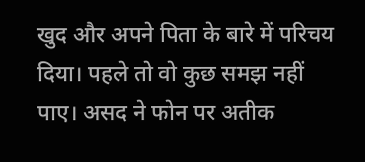खुद और अपने पिता के बारे में परिचय दिया। पहले तो वो कुछ समझ नहीं पाए। असद ने फोन पर अतीक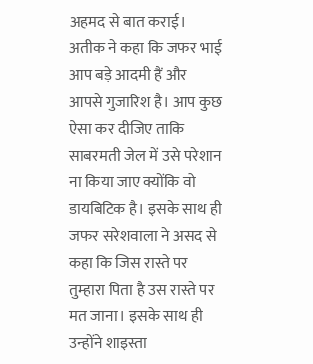अहमद से बात कराई। अतीक ने कहा कि जफर भाई आप बड़े आदमी हैं और आपसे गुजारिश है। आप कुछ ऐसा कर दीजिए ताकि साबरमती जेल में उसे परेशान ना किया जाए क्योंकि वो डायबिटिक है। इसके साथ ही जफर सरेशवाला ने असद से कहा कि जिस रास्ते पर तुम्हारा पिता है उस रास्ते पर मत जाना। इसके साथ ही उन्होंने शाइस्ता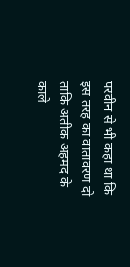परवीन से भी कहा था कि इस तरह का वातावरण दो ताकि अतीक अहमद के काले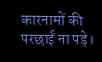कारनामों की परछाईं ना पड़े।